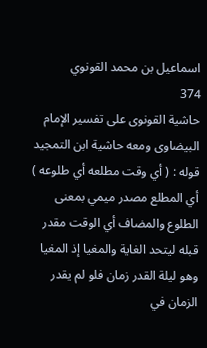اسماعيل بن محمد القونوي
374
حاشية القونوى على تفسير الإمام البيضاوى ومعه حاشية ابن التمجيد
قوله : ( أي وقت مطلعه أي طلوعه ) أي المطلع مصدر ميمي بمعنى الطلوع والمضاف أي الوقت مقدر قبله ليتحد الغاية والمغيا إذ المغيا وهو ليلة القدر زمان فلو لم يقدر الزمان في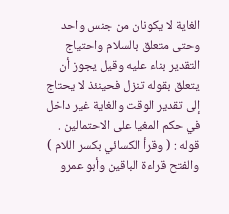الغاية لا يكونان من جنس واحد وحتى متعلق بالسلام واحتياج التقدير بناء عليه وقيل يجوز أن يتعلق بقوله تنزل فحينئذ لا يحتاج إلى تقدير الوقت والغاية غير داخل في حكم المغيا على الاحتمالين . قوله : ( وقرأ الكسائي بكسر اللام ) والفتح قراءة الباقين وأبو عمرو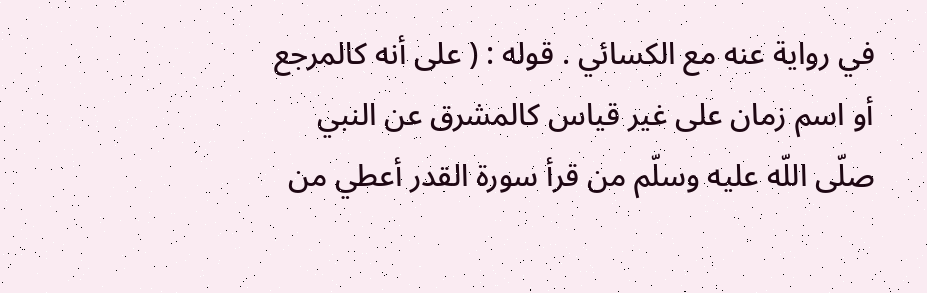في رواية عنه مع الكسائي . قوله : ( على أنه كالمرجع أو اسم زمان على غير قياس كالمشرق عن النبي صلّى اللّه عليه وسلّم من قرأ سورة القدر أعطي من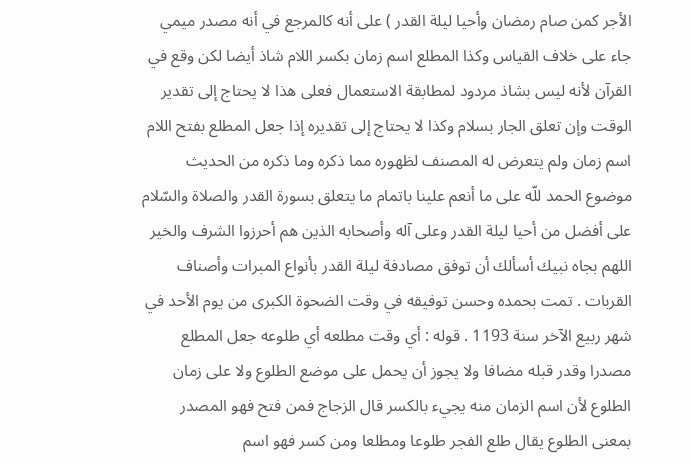الأجر كمن صام رمضان وأحيا ليلة القدر ) على أنه كالمرجع في أنه مصدر ميمي جاء على خلاف القياس وكذا المطلع اسم زمان بكسر اللام شاذ أيضا لكن وقع في القرآن لأنه ليس بشاذ مردود لمطابقة الاستعمال فعلى هذا لا يحتاج إلى تقدير الوقت وإن تعلق الجار بسلام وكذا لا يحتاج إلى تقديره إذا جعل المطلع بفتح اللام اسم زمان ولم يتعرض له المصنف لظهوره مما ذكره وما ذكره من الحديث موضوع الحمد للّه على ما أنعم علينا باتمام ما يتعلق بسورة القدر والصلاة والسّلام على أفضل من أحيا ليلة القدر وعلى آله وأصحابه الذين هم أحرزوا الشرف والخير اللهم بجاه نبيك أسألك أن توفق مصادفة ليلة القدر بأنواع المبرات وأصناف القربات . تمت بحمده وحسن توفيقه في وقت الضحوة الكبرى من يوم الأحد في شهر ربيع الآخر سنة 1193 . قوله : أي وقت مطلعه أي طلوعه جعل المطلع مصدرا وقدر قبله مضافا ولا يجوز أن يحمل على موضع الطلوع ولا على زمان الطلوع لأن اسم الزمان منه يجيء بالكسر قال الزجاج فمن فتح فهو المصدر بمعنى الطلوع يقال طلع الفجر طلوعا ومطلعا ومن كسر فهو اسم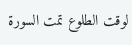لوقت الطلوع تمت السورة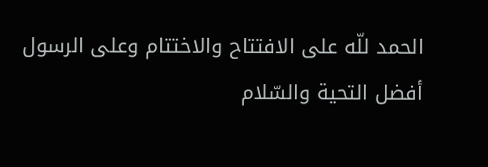الحمد للّه على الافتتاح والاختتام وعلى الرسول أفضل التحية والسّلام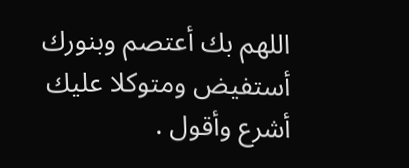اللهم بك أعتصم وبنورك أستفيض ومتوكلا عليك أشرع وأقول .